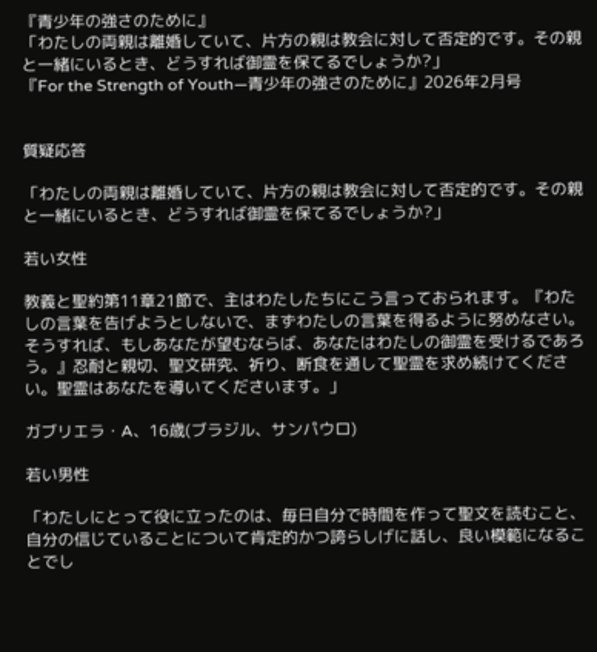『青少年の強さのために』
「わたしの両親は離婚していて、片方の親は教会に対して否定的です。その親と一緒にいるとき、どうすれば御霊を保てるでしょうか?」
『For the Strength of Youth—青少年の強さのために』2026年2月号


質疑応答

「わたしの両親は離婚していて、片方の親は教会に対して否定的です。その親と一緒にいるとき、どうすれば御霊を保てるでしょうか?」

若い女性

教義と聖約第11章21節で、主はわたしたちにこう言っておられます。『わたしの言葉を告げようとしないで、まずわたしの言葉を得るように努めなさい。そうすれば、もしあなたが望むならば、あなたはわたしの御霊を受けるであろう。』忍耐と親切、聖文研究、祈り、断食を通して聖霊を求め続けてください。聖霊はあなたを導いてくださいます。」

ガブリエラ・A、16歳(ブラジル、サンパウロ)

若い男性

「わたしにとって役に立ったのは、毎日自分で時間を作って聖文を読むこと、自分の信じていることについて肯定的かつ誇らしげに話し、良い模範になることでし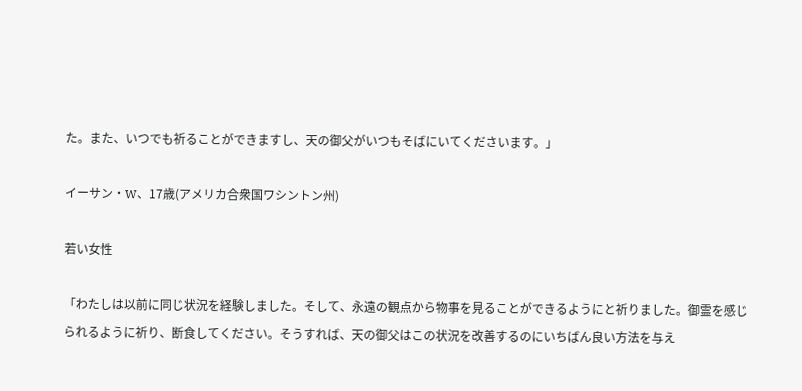た。また、いつでも祈ることができますし、天の御父がいつもそばにいてくださいます。」

イーサン・W、17歳(アメリカ合衆国ワシントン州)

若い女性

「わたしは以前に同じ状況を経験しました。そして、永遠の観点から物事を見ることができるようにと祈りました。御霊を感じられるように祈り、断食してください。そうすれば、天の御父はこの状況を改善するのにいちばん良い方法を与え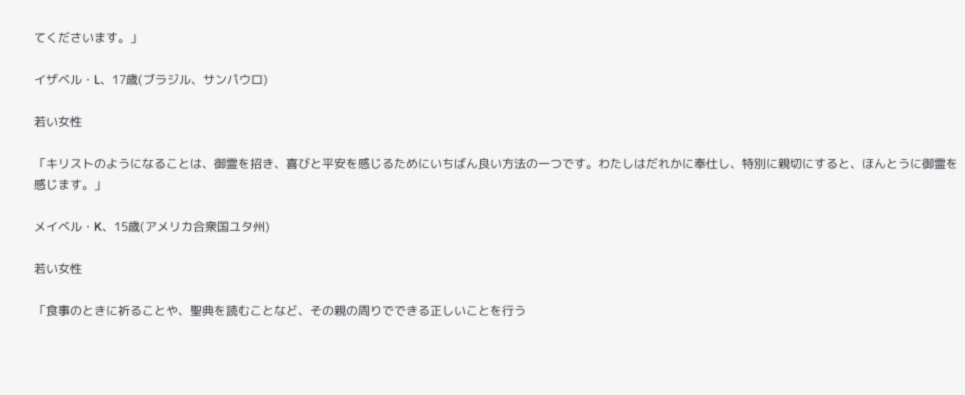てくださいます。」

イザベル・L、17歳(ブラジル、サンパウロ)

若い女性

「キリストのようになることは、御霊を招き、喜びと平安を感じるためにいちばん良い方法の一つです。わたしはだれかに奉仕し、特別に親切にすると、ほんとうに御霊を感じます。」

メイベル・K、15歳(アメリカ合衆国ユタ州)

若い女性

「食事のときに祈ることや、聖典を読むことなど、その親の周りでできる正しいことを行う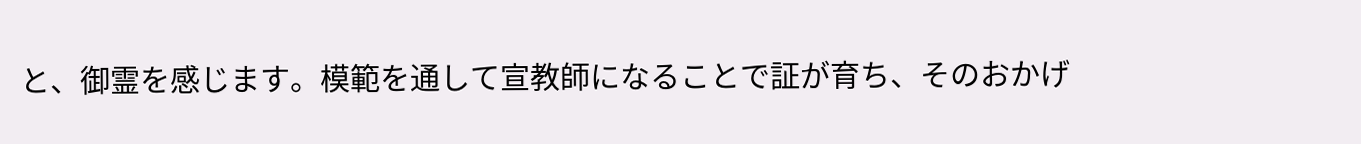と、御霊を感じます。模範を通して宣教師になることで証が育ち、そのおかげ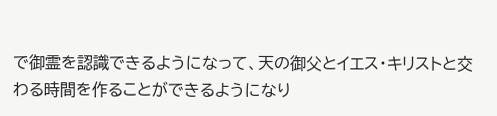で御霊を認識できるようになって、天の御父とイエス・キリストと交わる時間を作ることができるようになり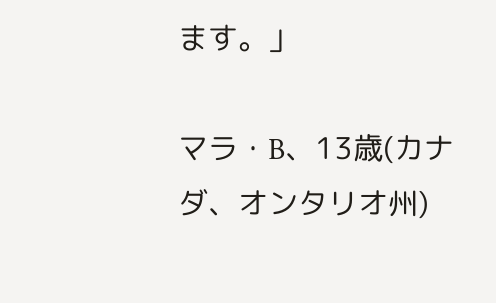ます。」

マラ・B、13歳(カナダ、オンタリオ州)